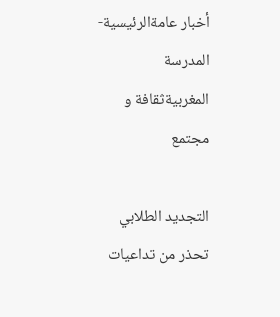أخبار عامةالرئيسية-المدرسة المغربيةثقافة و مجتمع

التجديد الطلابي تحذر من تداعيات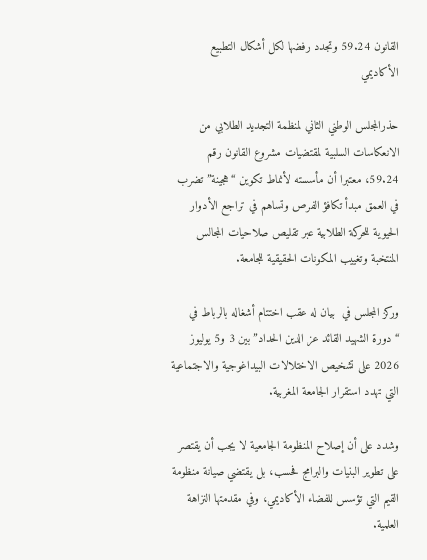القانون 59.24 وتجدد رفضها لكل أشكال التطبيع الأكاديمي

حذرالمجلس الوطني الثاني لمنظمة التجديد الطلابي من الانعكاسات السلبية لمقتضيات مشروع القانون رقم 59.24، معتبرا أن مأسسته لأنماط تكوين “هجينة” تضرب في العمق مبدأ تكافؤ الفرص وتساهم في تراجع الأدوار الحيوية للحركة الطلابية عبر تقليص صلاحيات المجالس المنتخبة وتغييب المكونات الحقيقية للجامعة.

وركز المجلس في  بيان له عقب اختتام أشغاله بالرباط في “دورة الشهيد القائد عز الدين الحداد” بين 3 و5 يوليوز 2026 على تشخيص الاختلالات البيداغوجية والاجتماعية التي تهدد استقرار الجامعة المغربية.

وشدد على أن إصلاح المنظومة الجامعية لا يجب أن يقتصر على تطوير البنيات والبرامج فحسب، بل يقتضي صيانة منظومة القيم التي تؤسس للفضاء الأكاديمي، وفي مقدمتها النزاهة العلمية.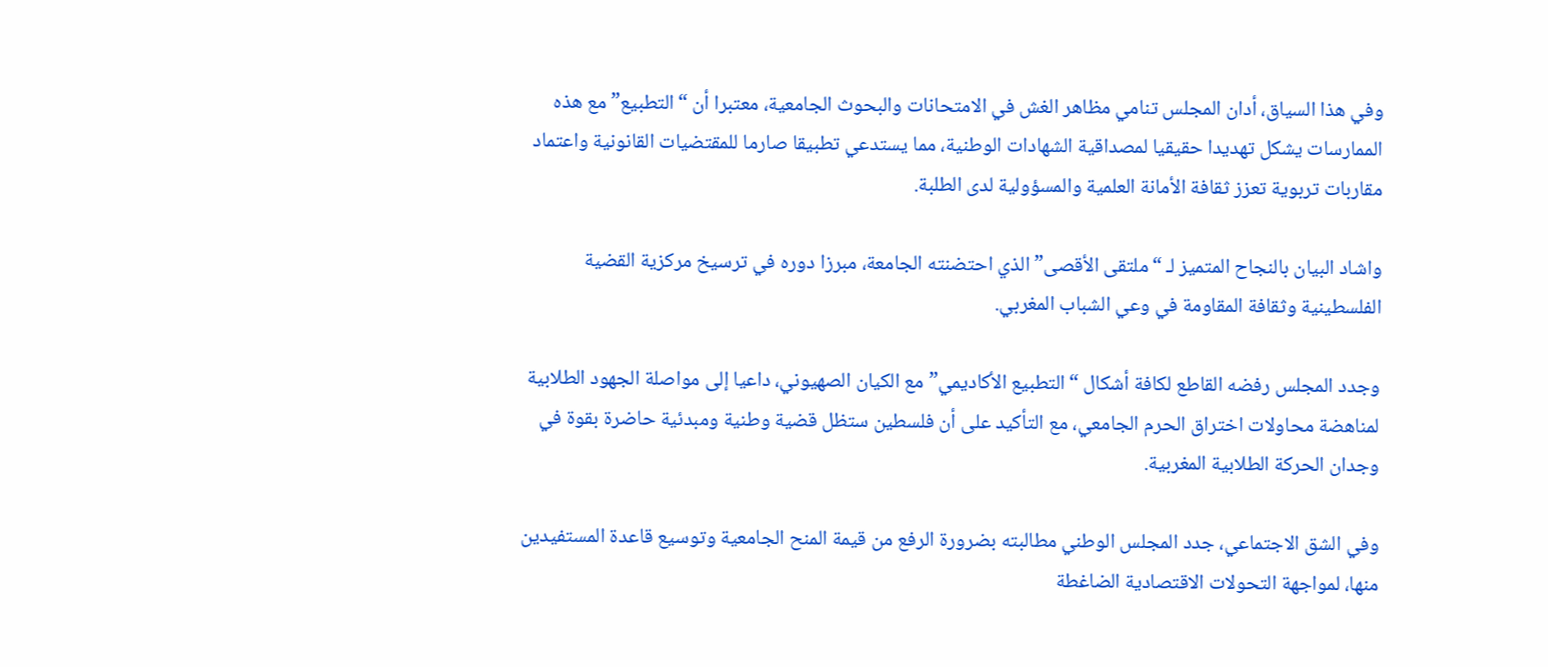وفي هذا السياق، أدان المجلس تنامي مظاهر الغش في الامتحانات والبحوث الجامعية، معتبرا أن “التطبيع” مع هذه الممارسات يشكل تهديدا حقيقيا لمصداقية الشهادات الوطنية، مما يستدعي تطبيقا صارما للمقتضيات القانونية واعتماد مقاربات تربوية تعزز ثقافة الأمانة العلمية والمسؤولية لدى الطلبة.

واشاد البيان بالنجاح المتميز لـ “ملتقى الأقصى” الذي احتضنته الجامعة، مبرزا دوره في ترسيخ مركزية القضية الفلسطينية وثقافة المقاومة في وعي الشباب المغربي.

وجدد المجلس رفضه القاطع لكافة أشكال “التطبيع الأكاديمي” مع الكيان الصهيوني، داعيا إلى مواصلة الجهود الطلابية لمناهضة محاولات اختراق الحرم الجامعي، مع التأكيد على أن فلسطين ستظل قضية وطنية ومبدئية حاضرة بقوة في وجدان الحركة الطلابية المغربية.

وفي الشق الاجتماعي، جدد المجلس الوطني مطالبته بضرورة الرفع من قيمة المنح الجامعية وتوسيع قاعدة المستفيدين منها، لمواجهة التحولات الاقتصادية الضاغطة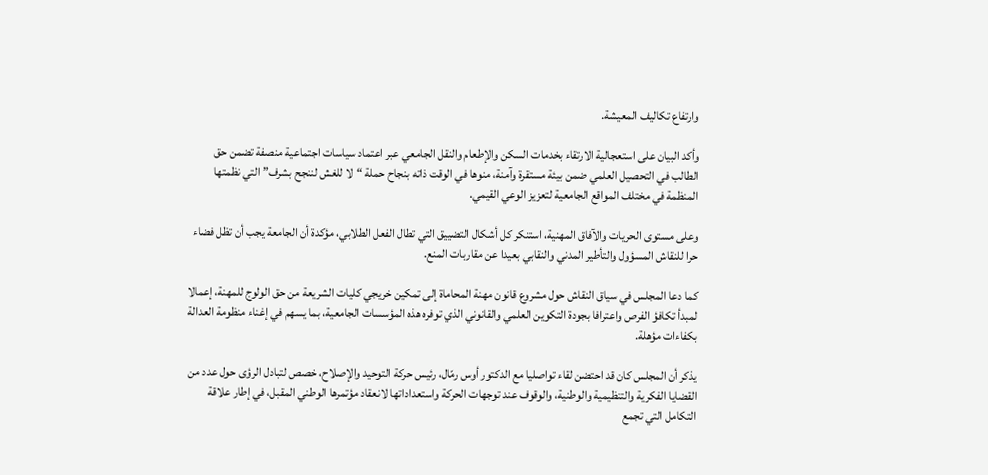وارتفاع تكاليف المعيشة.

وأكد البيان على استعجالية الارتقاء بخدمات السكن والإطعام والنقل الجامعي عبر اعتماد سياسات اجتماعية منصفة تضمن حق الطالب في التحصيل العلمي ضمن بيئة مستقرة وآمنة، منوها في الوقت ذاته بنجاح حملة “لا للغش لننجح بشرف” التي نظمتها المنظمة في مختلف المواقع الجامعية لتعزيز الوعي القيمي.

وعلى مستوى الحريات والآفاق المهنية، استنكر كل أشكال التضييق التي تطال الفعل الطلابي، مؤكدة أن الجامعة يجب أن تظل فضاء حرا للنقاش المسؤول والتأطير المدني والنقابي بعيدا عن مقاربات المنع.

كما دعا المجلس في سياق النقاش حول مشروع قانون مهنة المحاماة إلى تمكين خريجي كليات الشريعة من حق الولوج للمهنة، إعمالا لمبدأ تكافؤ الفرص واعترافا بجودة التكوين العلمي والقانوني الذي توفره هذه المؤسسات الجامعية، بما يسهم في إغناء منظومة العدالة بكفاءات مؤهلة.

يذكر أن المجلس كان قد احتضن لقاء تواصليا مع الدكتور أوس رمّال، رئيس حركة التوحيد والإصلاح، خصص لتبادل الرؤى حول عدد من القضايا الفكرية والتنظيمية والوطنية، والوقوف عند توجهات الحركة واستعداداتها لانعقاد مؤتمرها الوطني المقبل، في إطار علاقة التكامل التي تجمع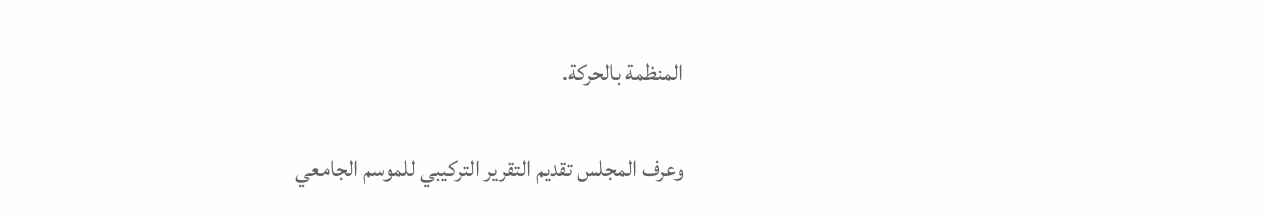المنظمة بالحركة.

وعرف المجلس تقديم التقرير التركيبي للموسم الجامعي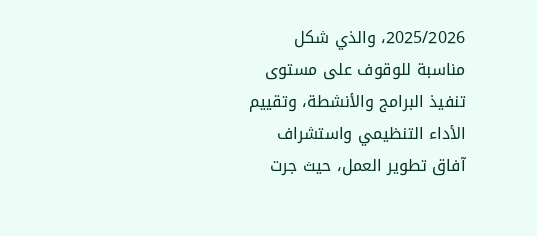2025/2026، والذي شكل مناسبة للوقوف على مستوى تنفيذ البرامج والأنشطة، وتقييم الأداء التنظيمي واستشراف آفاق تطوير العمل، حيث جرت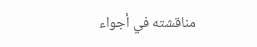مناقشته في أجواء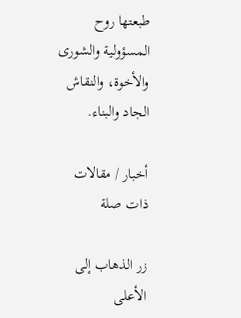طبعتها روح المسؤولية والشورى والأخوة، والنقاش الجاد والبناء.

أخبار / مقالات ذات صلة

زر الذهاب إلى الأعلى